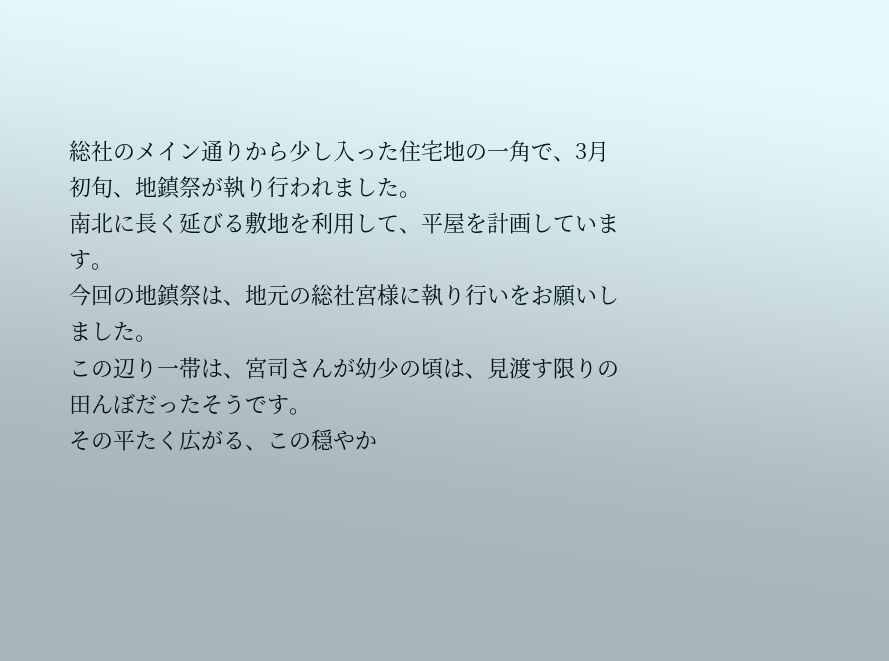総社のメイン通りから少し入った住宅地の一角で、3月初旬、地鎮祭が執り行われました。
南北に長く延びる敷地を利用して、平屋を計画しています。
今回の地鎮祭は、地元の総社宮様に執り行いをお願いしました。
この辺り一帯は、宮司さんが幼少の頃は、見渡す限りの田んぼだったそうです。
その平たく広がる、この穏やか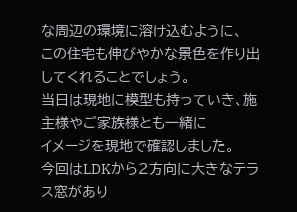な周辺の環境に溶け込むように、
この住宅も伸びやかな景色を作り出してくれることでしょう。
当日は現地に模型も持っていき、施主様やご家族様とも一緒に
イメージを現地で確認しました。
今回はLDKから2方向に大きなテラス窓があり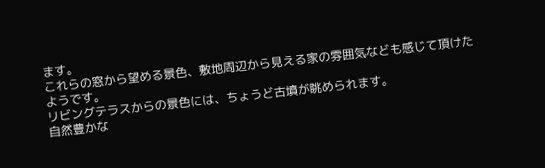ます。
これらの窓から望める景色、敷地周辺から見える家の雰囲気なども感じて頂けたようです。
リビングテラスからの景色には、ちょうど古墳が眺められます。
自然豊かな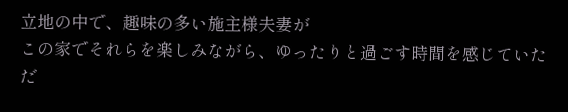立地の中で、趣味の多い施主様夫妻が
この家でそれらを楽しみながら、ゆったりと過ごす時間を感じていただ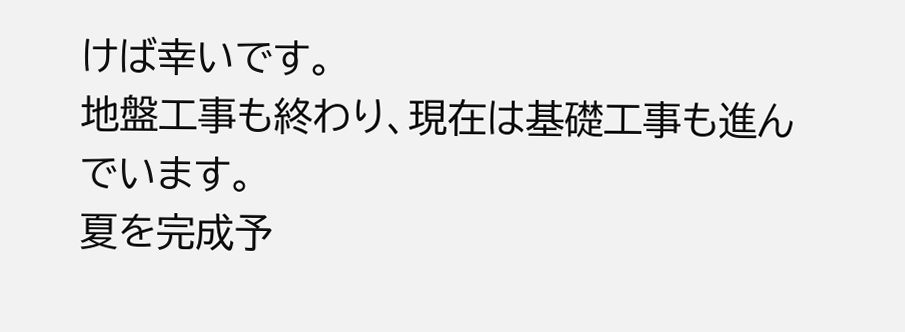けば幸いです。
地盤工事も終わり、現在は基礎工事も進んでいます。
夏を完成予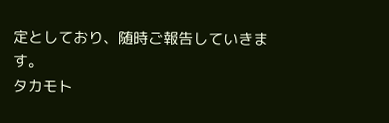定としており、随時ご報告していきます。
タカモト